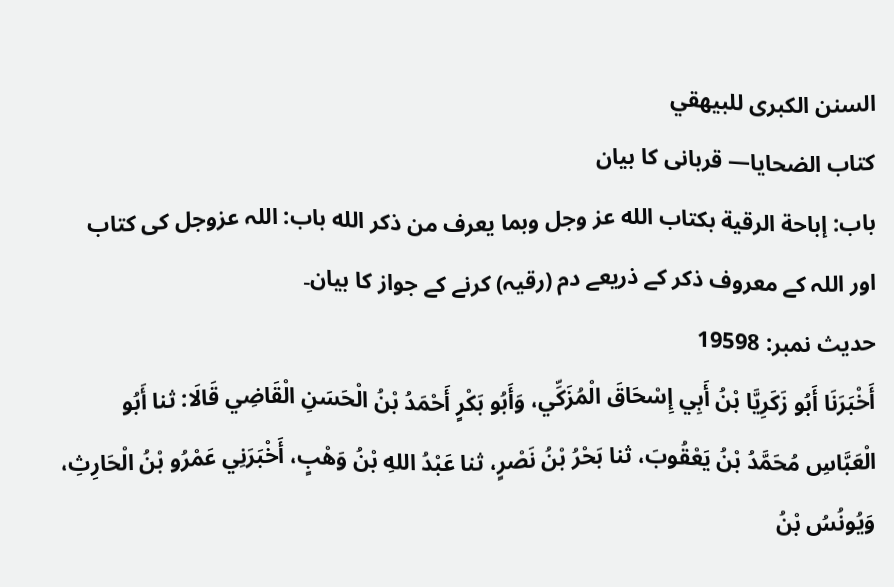السنن الكبرى للبيهقي
كتاب الضحايا— قربانى کا بیان
باب: إباحة الرقية بكتاب الله عز وجل وبما يعرف من ذكر الله باب: اللہ عزوجل کی کتاب اور اللہ کے معروف ذکر کے ذریعے دم (رقیہ) کرنے کے جواز کا بیان۔
حدیث نمبر: 19598
أَخْبَرَنَا أَبُو زَكَرِيَّا بْنُ أَبِي إِسْحَاقَ الْمُزَكِّي، وَأَبُو بَكْرٍ أَحْمَدُ بْنُ الْحَسَنِ الْقَاضِي قَالَا: ثنا أَبُو الْعَبَّاسِ مُحَمَّدُ بْنُ يَعْقُوبَ، ثنا بَحْرُ بْنُ نَصْرٍ، ثنا عَبْدُ اللهِ بْنُ وَهْبٍ، أَخْبَرَنِي عَمْرُو بْنُ الْحَارِثِ، وَيُونُسُ بْنُ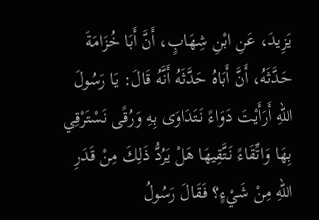يَزِيدَ، عَنِ ابْنِ شِهَابٍ، أَنَّ أَبَا خُزَامَةَ حَدَّثَهُ، أَنَّ أَبَاهُ حَدَّثَهُ أَنَّهُ قَالَ: يَا رَسُولَ اللهِ أَرَأَيْتَ دَوَاءً نَتَدَاوَى بِهِ وَرُقًى نَسْتَرْقِي بِهَا وَاتِّقَاءً نَتَّقِيهَا هَلْ يَرُدُّ ذَلِكَ مِنْ قَدَرِ اللهِ مِنْ شَيْءٍ؟ فَقَالَ رَسُولُ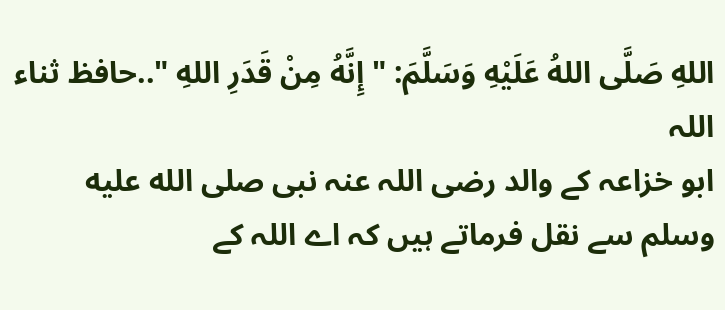اللهِ صَلَّى اللهُ عَلَيْهِ وَسَلَّمَ: " إِنَّهُ مِنْ قَدَرِ اللهِ "..حافظ ثناء اللہ
ابو خزاعہ کے والد رضی اللہ عنہ نبی صلى الله عليه وسلم سے نقل فرماتے ہیں کہ اے اللہ کے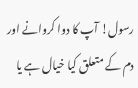رسول! آپ کا دوا کروانے اور دم کے متعلق کیا خیال ہے یا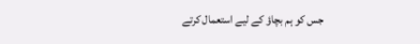جس کو ہم بچاؤ کے لیے استعمال کرتے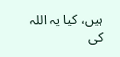ہیں، کیا یہ اللہ کی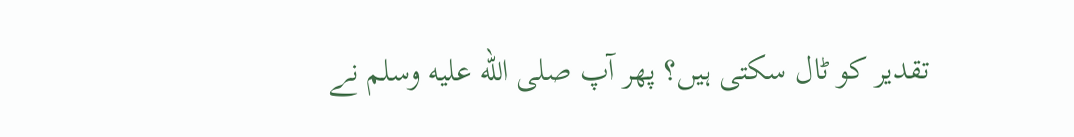تقدیر کو ٹال سکتی ہیں؟ پھر آپ صلى الله عليه وسلم نے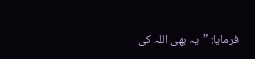فرمایا: ”یہ بھی اللہ کی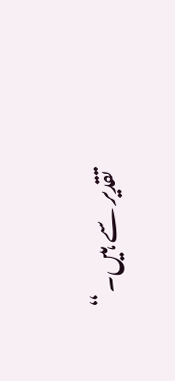تقدیر سے ہیں۔“